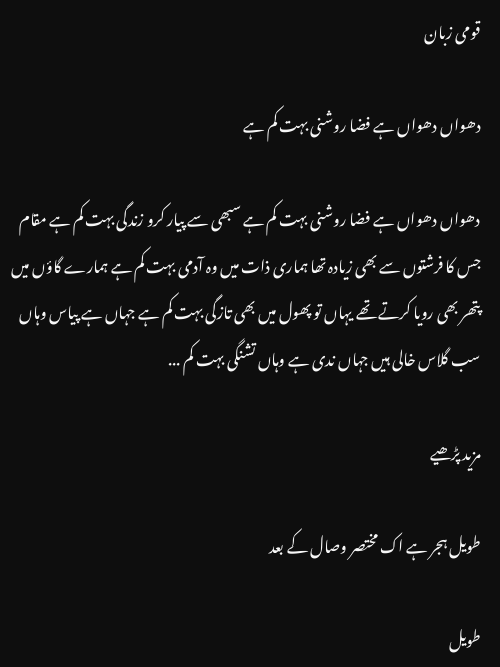قومی زبان

دھواں دھواں ہے فضا روشنی بہت کم ہے

دھواں دھواں ہے فضا روشنی بہت کم ہے سبھی سے پیار کرو زندگی بہت کم ہے مقام جس کا فرشتوں سے بھی زیادہ تھا ہماری ذات میں وہ آدمی بہت کم ہے ہمارے گاؤں میں پتھر بھی رویا کرتے تھے یہاں تو پھول میں بھی تازگی بہت کم ہے جہاں ہے پیاس وہاں سب گلاس خالی ہیں جہاں ندی ہے وہاں تشنگی بہت کم ...

مزید پڑھیے

طویل ہجر ہے اک مختصر وصال کے بعد

طویل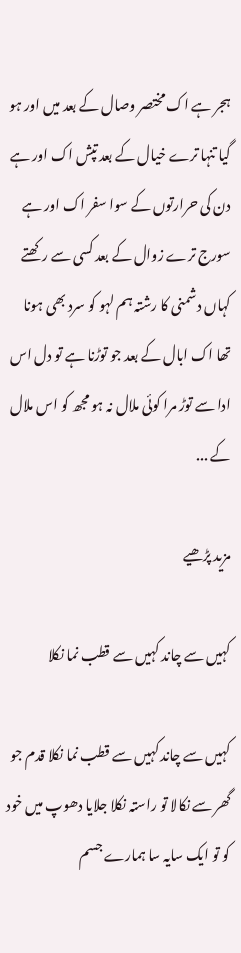ہجر ہے اک مختصر وصال کے بعد میں اور ہو گیا تنہا ترے خیال کے بعد تپش اک اور ہے دن کی حرارتوں کے سوا سفر اک اور ہے سورج ترے زوال کے بعد کسی سے رکھتے کہاں دشمنی کا رشتہ ہم لہو کو سرد بھی ہونا تھا اک ابال کے بعد جو توڑنا ہے تو دل اس ادا سے توڑ مرا کوئی ملال نہ ہو مجھ کو اس ملال کے ...

مزید پڑھیے

کہیں سے چاند کہیں سے قطب نما نکلا

کہیں سے چاند کہیں سے قطب نما نکلا قدم جو گھر سے نکالا تو راستہ نکلا جلایا دھوپ میں خود کو تو ایک سایہ سا ہمارے جسم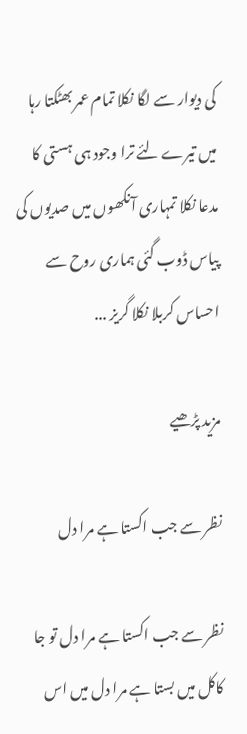کی دیوار سے لگا نکلا تمام عمر بھٹکتا رہا میں تیرے لئے ترا وجود ہی ہستی کا مدعا نکلا تمہاری آنکھوں میں صدیوں کی پیاس ڈوب گئی ہماری روح سے احساس کربلا نکلا گریز ...

مزید پڑھیے

نظر سے جب اکستا ہے مرا دل

نظر سے جب اکستا ہے مرا دل تو جا کاکل میں بستا ہے مرا دل میں اس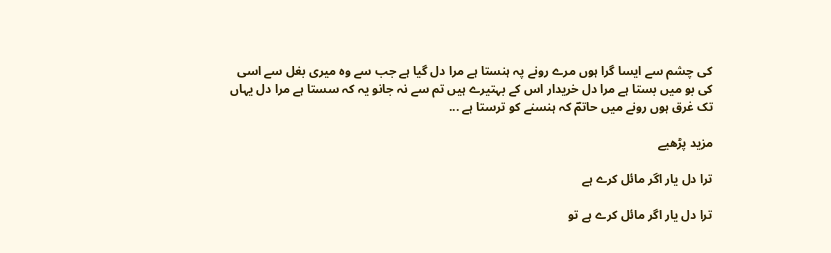کی چشم سے ایسا گرا ہوں مرے رونے پہ ہنستا ہے مرا دل گیا ہے جب سے وہ میری بغل سے اسی کی بو میں بستا ہے مرا دل خریدار اس کے بہتیرے ہیں تم سے نہ جانو یہ کہ سستا ہے مرا دل یہاں تک غرق ہوں رونے میں حاتمؔ کہ ہنسنے کو ترستا ہے ...

مزید پڑھیے

ترا دل یار اگر مائل کرے ہے

ترا دل یار اگر مائل کرے ہے تو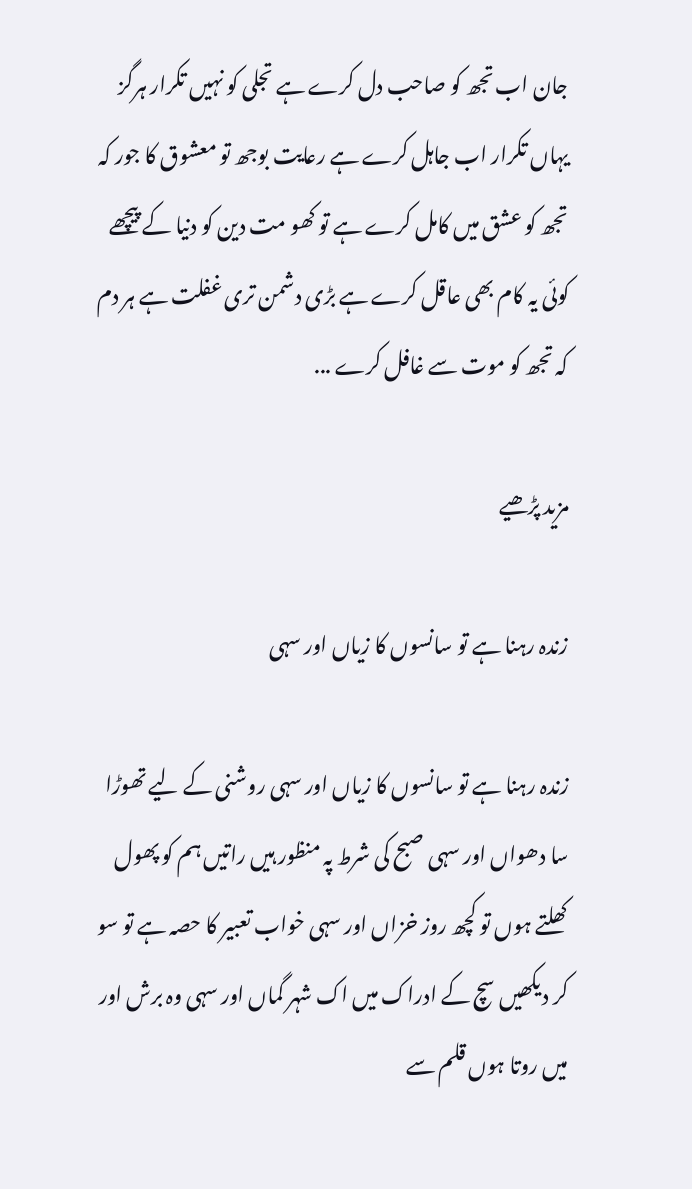جان اب تجھ کو صاحب دل کرے ہے تجلی کو نہیں تکرار ہرگز یہاں تکرار اب جاہل کرے ہے رعایت بوجھ تو معشوق کا جور کہ تجھ کو عشق میں کامل کرے ہے تو کھو مت دین کو دنیا کے پیچھے کوئی یہ کام بھی عاقل کرے ہے بڑی دشمن تری غفلت ہے ہر دم کہ تجھ کو موت سے غافل کرے ...

مزید پڑھیے

زندہ رہنا ہے تو سانسوں کا زیاں اور سہی

زندہ رہنا ہے تو سانسوں کا زیاں اور سہی روشنی کے لیے تھوڑا سا دھواں اور سہی صبح کی شرط پہ منظور ہیں راتیں ہم کو پھول کھلتے ہوں تو کچھ روز خزاں اور سہی خواب تعبیر کا حصہ ہے تو سو کر دیکھیں سچ کے ادراک میں اک شہر گماں اور سہی وہ برش اور میں روتا ہوں قلم سے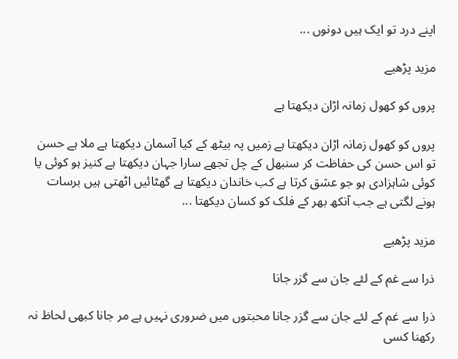اپنے درد تو ایک ہیں دونوں ...

مزید پڑھیے

پروں کو کھول زمانہ اڑان دیکھتا ہے

پروں کو کھول زمانہ اڑان دیکھتا ہے زمیں پہ بیٹھ کے کیا آسمان دیکھتا ہے ملا ہے حسن تو اس حسن کی حفاظت کر سنبھل کے چل تجھے سارا جہان دیکھتا ہے کنیز ہو کوئی یا کوئی شاہزادی ہو جو عشق کرتا ہے کب خاندان دیکھتا ہے گھٹائیں اٹھتی ہیں برسات ہونے لگتی ہے جب آنکھ بھر کے فلک کو کسان دیکھتا ...

مزید پڑھیے

ذرا سے غم کے لئے جان سے گزر جانا

ذرا سے غم کے لئے جان سے گزر جانا محبتوں میں ضروری نہیں ہے مر جانا کبھی لحاظ نہ رکھنا کسی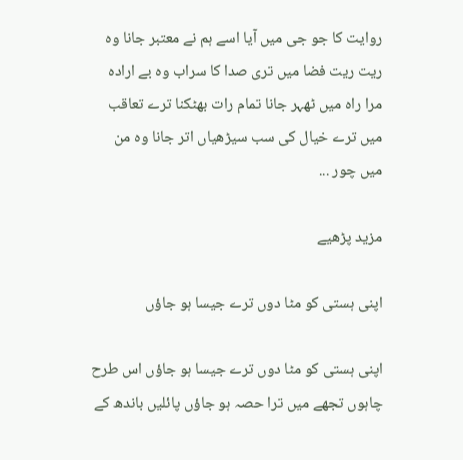روایت کا جو جی میں آیا اسے ہم نے معتبر جانا وہ ریت ریت فضا میں تری صدا کا سراب وہ بے ارادہ مرا راہ میں ٹھہر جانا تمام رات بھٹکنا ترے تعاقب میں ترے خیال کی سب سیڑھیاں اتر جانا وہ من میں چور ...

مزید پڑھیے

اپنی ہستی کو مٹا دوں ترے جیسا ہو جاؤں

اپنی ہستی کو مٹا دوں ترے جیسا ہو جاؤں اس طرح چاہوں تجھے میں ترا حصہ ہو جاؤں پائلیں باندھ کے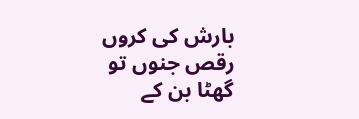بارش کی کروں رقص جنوں تو گھٹا بن کے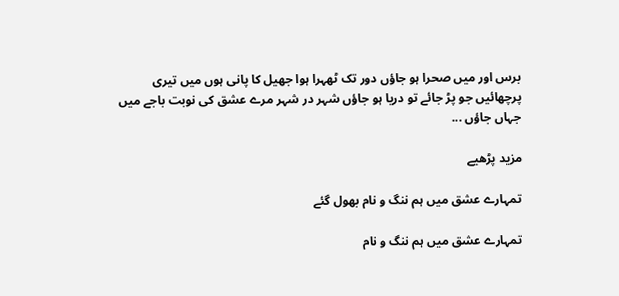برس اور میں صحرا ہو جاؤں دور تک ٹھہرا ہوا جھیل کا پانی ہوں میں تیری پرچھائیں جو پڑ جائے تو دریا ہو جاؤں شہر در شہر مرے عشق کی نوبت باجے میں جہاں جاؤں ...

مزید پڑھیے

تمہارے عشق میں ہم ننگ و نام بھول گئے

تمہارے عشق میں ہم ننگ و نام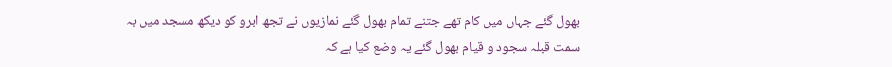بھول گئے جہاں میں کام تھے جتنے تمام بھول گئے نمازیوں نے تجھ ابرو کو دیکھ مسجد میں بہ سمت قبلہ سجود و قیام بھول گئے یہ وضع کیا ہے کہ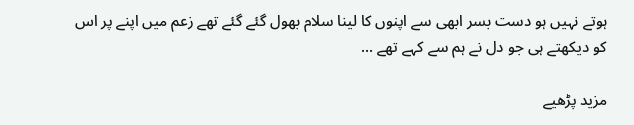ہوتے نہیں ہو دست بسر ابھی سے اپنوں کا لینا سلام بھول گئے گئے تھے زعم میں اپنے پر اس کو دیکھتے ہی جو دل نے ہم سے کہے تھے ...

مزید پڑھیے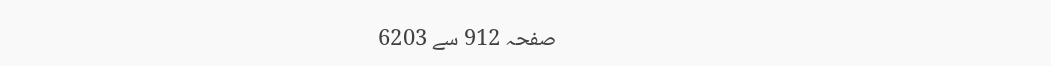صفحہ 912 سے 6203